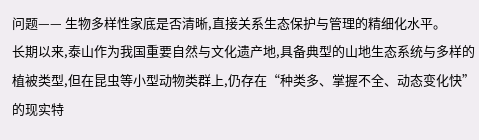问题—— 生物多样性家底是否清晰,直接关系生态保护与管理的精细化水平。
长期以来,泰山作为我国重要自然与文化遗产地,具备典型的山地生态系统与多样的植被类型,但在昆虫等小型动物类群上,仍存在“种类多、掌握不全、动态变化快”的现实特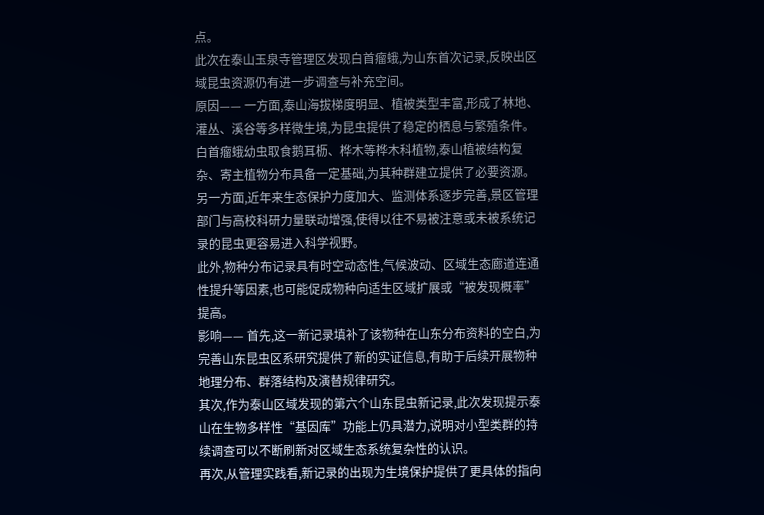点。
此次在泰山玉泉寺管理区发现白首瘤蛾,为山东首次记录,反映出区域昆虫资源仍有进一步调查与补充空间。
原因—— 一方面,泰山海拔梯度明显、植被类型丰富,形成了林地、灌丛、溪谷等多样微生境,为昆虫提供了稳定的栖息与繁殖条件。
白首瘤蛾幼虫取食鹅耳枥、桦木等桦木科植物,泰山植被结构复杂、寄主植物分布具备一定基础,为其种群建立提供了必要资源。
另一方面,近年来生态保护力度加大、监测体系逐步完善,景区管理部门与高校科研力量联动增强,使得以往不易被注意或未被系统记录的昆虫更容易进入科学视野。
此外,物种分布记录具有时空动态性,气候波动、区域生态廊道连通性提升等因素,也可能促成物种向适生区域扩展或“被发现概率”提高。
影响—— 首先,这一新记录填补了该物种在山东分布资料的空白,为完善山东昆虫区系研究提供了新的实证信息,有助于后续开展物种地理分布、群落结构及演替规律研究。
其次,作为泰山区域发现的第六个山东昆虫新记录,此次发现提示泰山在生物多样性“基因库”功能上仍具潜力,说明对小型类群的持续调查可以不断刷新对区域生态系统复杂性的认识。
再次,从管理实践看,新记录的出现为生境保护提供了更具体的指向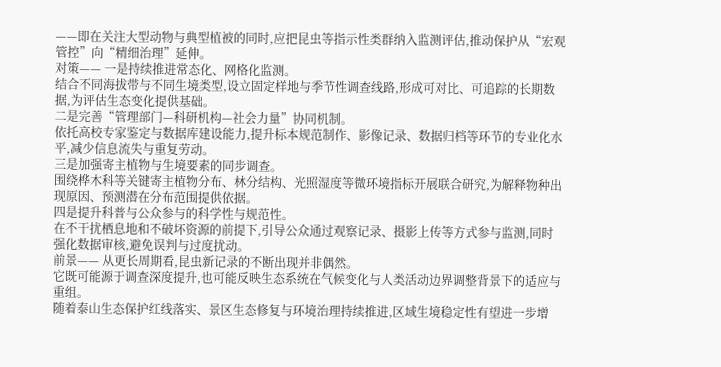——即在关注大型动物与典型植被的同时,应把昆虫等指示性类群纳入监测评估,推动保护从“宏观管控”向“精细治理”延伸。
对策—— 一是持续推进常态化、网格化监测。
结合不同海拔带与不同生境类型,设立固定样地与季节性调查线路,形成可对比、可追踪的长期数据,为评估生态变化提供基础。
二是完善“管理部门—科研机构—社会力量”协同机制。
依托高校专家鉴定与数据库建设能力,提升标本规范制作、影像记录、数据归档等环节的专业化水平,减少信息流失与重复劳动。
三是加强寄主植物与生境要素的同步调查。
围绕桦木科等关键寄主植物分布、林分结构、光照湿度等微环境指标开展联合研究,为解释物种出现原因、预测潜在分布范围提供依据。
四是提升科普与公众参与的科学性与规范性。
在不干扰栖息地和不破坏资源的前提下,引导公众通过观察记录、摄影上传等方式参与监测,同时强化数据审核,避免误判与过度扰动。
前景—— 从更长周期看,昆虫新记录的不断出现并非偶然。
它既可能源于调查深度提升,也可能反映生态系统在气候变化与人类活动边界调整背景下的适应与重组。
随着泰山生态保护红线落实、景区生态修复与环境治理持续推进,区域生境稳定性有望进一步增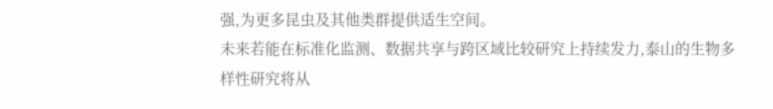强,为更多昆虫及其他类群提供适生空间。
未来若能在标准化监测、数据共享与跨区域比较研究上持续发力,泰山的生物多样性研究将从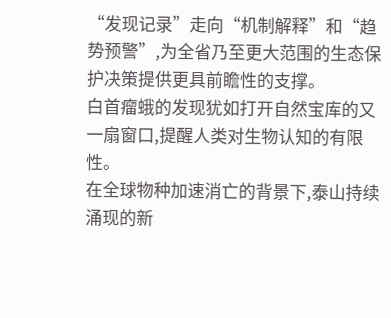“发现记录”走向“机制解释”和“趋势预警”,为全省乃至更大范围的生态保护决策提供更具前瞻性的支撑。
白首瘤蛾的发现犹如打开自然宝库的又一扇窗口,提醒人类对生物认知的有限性。
在全球物种加速消亡的背景下,泰山持续涌现的新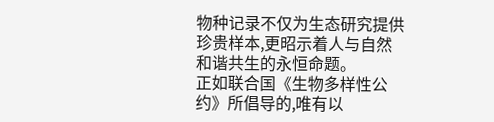物种记录不仅为生态研究提供珍贵样本,更昭示着人与自然和谐共生的永恒命题。
正如联合国《生物多样性公约》所倡导的,唯有以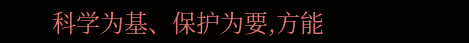科学为基、保护为要,方能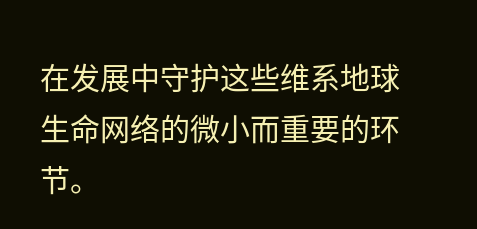在发展中守护这些维系地球生命网络的微小而重要的环节。